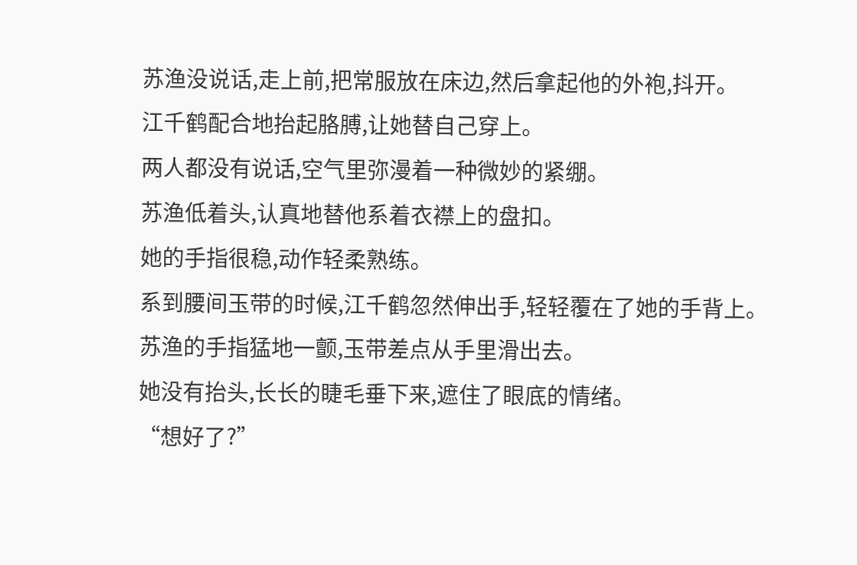苏渔没说话,走上前,把常服放在床边,然后拿起他的外袍,抖开。
江千鹤配合地抬起胳膊,让她替自己穿上。
两人都没有说话,空气里弥漫着一种微妙的紧绷。
苏渔低着头,认真地替他系着衣襟上的盘扣。
她的手指很稳,动作轻柔熟练。
系到腰间玉带的时候,江千鹤忽然伸出手,轻轻覆在了她的手背上。
苏渔的手指猛地一颤,玉带差点从手里滑出去。
她没有抬头,长长的睫毛垂下来,遮住了眼底的情绪。
“想好了?”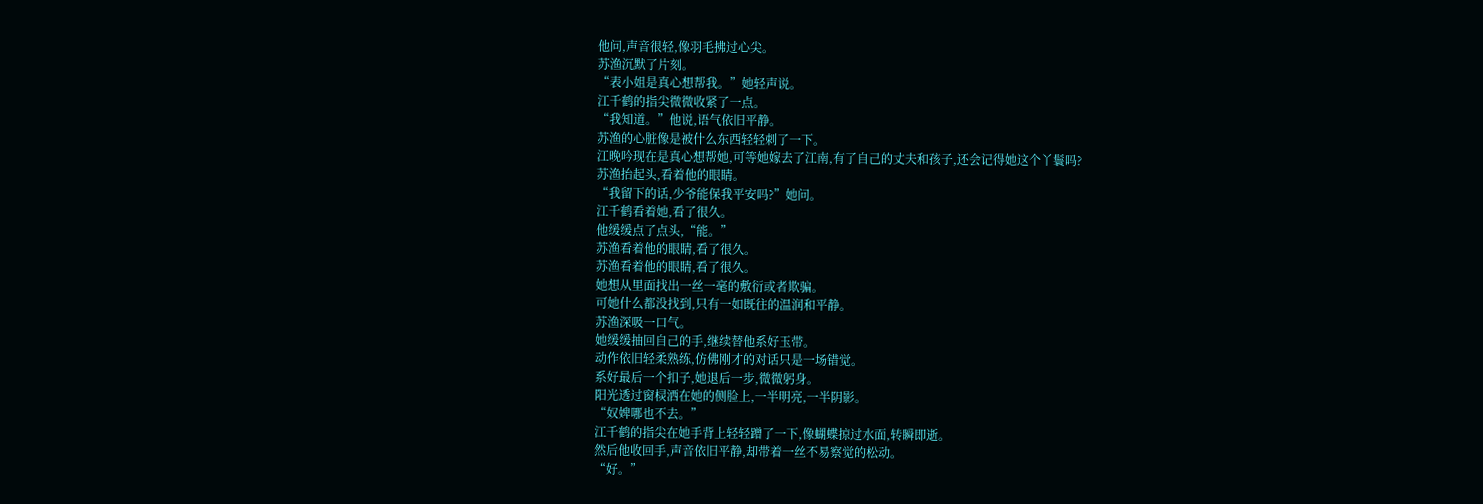他问,声音很轻,像羽毛拂过心尖。
苏渔沉默了片刻。
“表小姐是真心想帮我。”她轻声说。
江千鹤的指尖微微收紧了一点。
“我知道。”他说,语气依旧平静。
苏渔的心脏像是被什么东西轻轻刺了一下。
江晚吟现在是真心想帮她,可等她嫁去了江南,有了自己的丈夫和孩子,还会记得她这个丫鬟吗?
苏渔抬起头,看着他的眼睛。
“我留下的话,少爷能保我平安吗?”她问。
江千鹤看着她,看了很久。
他缓缓点了点头,“能。”
苏渔看着他的眼睛,看了很久。
苏渔看着他的眼睛,看了很久。
她想从里面找出一丝一毫的敷衍或者欺骗。
可她什么都没找到,只有一如既往的温润和平静。
苏渔深吸一口气。
她缓缓抽回自己的手,继续替他系好玉带。
动作依旧轻柔熟练,仿佛刚才的对话只是一场错觉。
系好最后一个扣子,她退后一步,微微躬身。
阳光透过窗棂洒在她的侧脸上,一半明亮,一半阴影。
“奴婢哪也不去。”
江千鹤的指尖在她手背上轻轻蹭了一下,像蝴蝶掠过水面,转瞬即逝。
然后他收回手,声音依旧平静,却带着一丝不易察觉的松动。
“好。”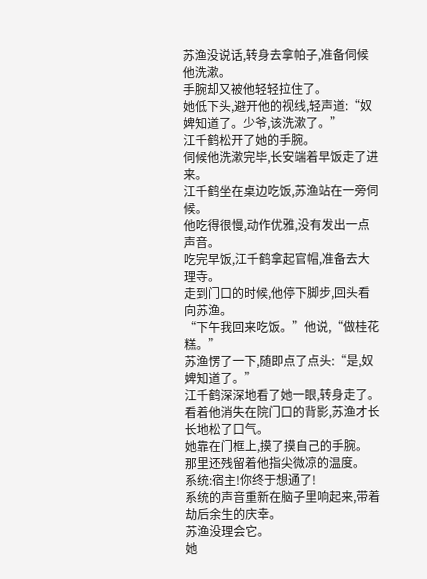苏渔没说话,转身去拿帕子,准备伺候他洗漱。
手腕却又被他轻轻拉住了。
她低下头,避开他的视线,轻声道:“奴婢知道了。少爷,该洗漱了。”
江千鹤松开了她的手腕。
伺候他洗漱完毕,长安端着早饭走了进来。
江千鹤坐在桌边吃饭,苏渔站在一旁伺候。
他吃得很慢,动作优雅,没有发出一点声音。
吃完早饭,江千鹤拿起官帽,准备去大理寺。
走到门口的时候,他停下脚步,回头看向苏渔。
“下午我回来吃饭。”他说,“做桂花糕。”
苏渔愣了一下,随即点了点头:“是,奴婢知道了。”
江千鹤深深地看了她一眼,转身走了。
看着他消失在院门口的背影,苏渔才长长地松了口气。
她靠在门框上,摸了摸自己的手腕。
那里还残留着他指尖微凉的温度。
系统:宿主!你终于想通了!
系统的声音重新在脑子里响起来,带着劫后余生的庆幸。
苏渔没理会它。
她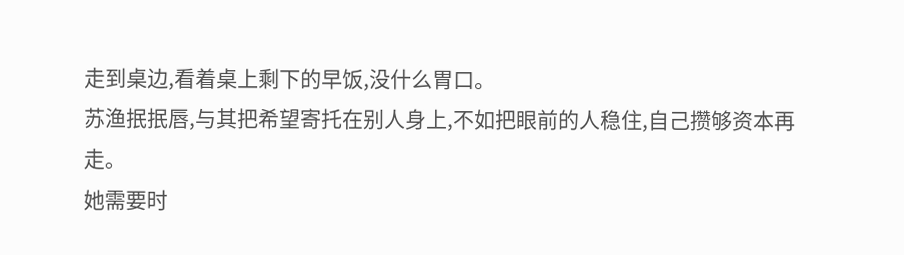走到桌边,看着桌上剩下的早饭,没什么胃口。
苏渔抿抿唇,与其把希望寄托在别人身上,不如把眼前的人稳住,自己攒够资本再走。
她需要时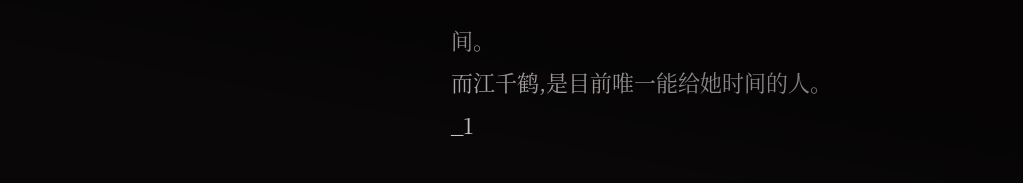间。
而江千鹤,是目前唯一能给她时间的人。
_1